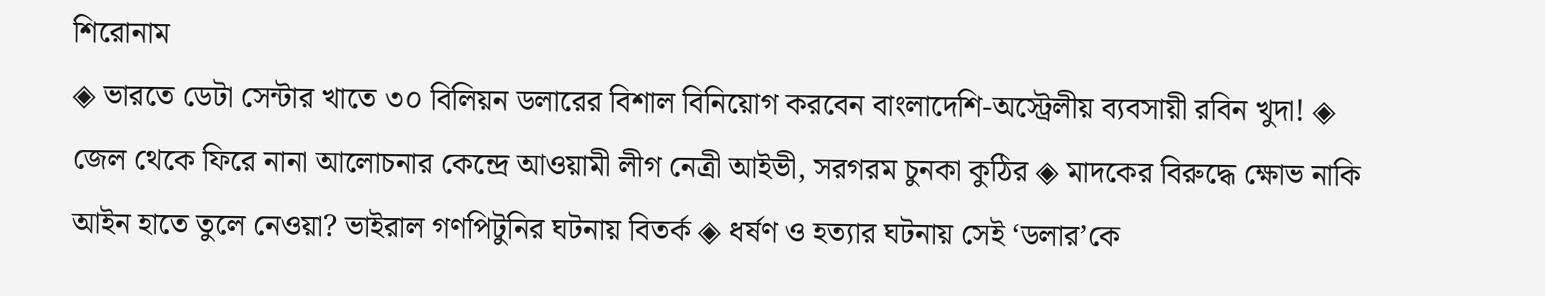শিরোনাম
◈ ভারতে ডেটা সেন্টার খাতে ৩০ বিলিয়ন ডলারের বিশাল বিনিয়োগ করবেন বাংলাদেশি-অস্ট্রেলীয় ব্যবসায়ী রবিন খুদা! ◈ জেল থেকে ফিরে নানা আলোচনার কেন্দ্রে আওয়ামী লীগ নেত্রী আইভী, সরগরম চুনকা কুঠির ◈ মাদকের বিরুদ্ধে ক্ষোভ নাকি আইন হাতে তুলে নেওয়া? ভাইরাল গণপিটুনির ঘটনায় বিতর্ক ◈ ধর্ষণ ও হত্যার ঘটনায় সেই ‘ডলার’কে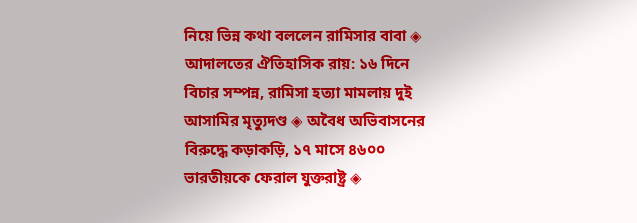নিয়ে ভিন্ন কথা বললেন রামিসার বাবা ◈ আদালতের ঐতিহাসিক রায়: ১৬ দিনে বিচার সম্পন্ন, রামিসা হত্যা মামলায় দুই আসামির মৃত্যুদণ্ড ◈ অবৈধ অভিবাসনের বিরুদ্ধে কড়াকড়ি, ১৭ মাসে ৪৬০০ ভারতীয়কে ফেরাল যুক্তরাষ্ট্র ◈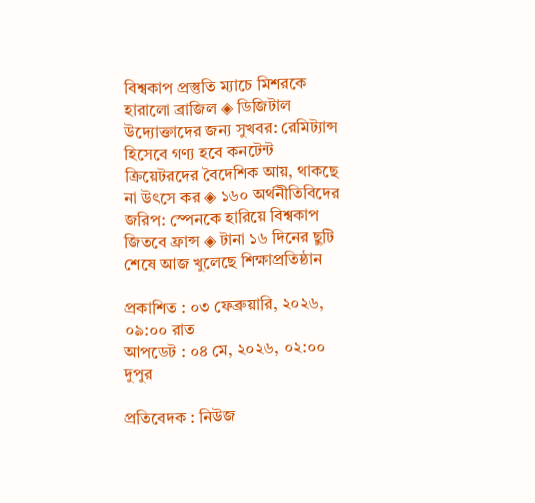বিশ্বকাপ প্রস্তুতি ম্যাচে মিশরকে হারালো ব্রাজিল ◈ ডিজিটাল উদ্যোক্তাদের জন্য সুখবর: রেমিট্যান্স হিসেবে গণ্য হবে কনটেন্ট ক্রিয়েটরদের বৈদেশিক আয়, থাকছে না উৎসে কর ◈ ১৬০ অর্থনীতিবিদের জরিপ: স্পেনকে হারিয়ে বিশ্বকাপ জিতবে ফ্রান্স ◈ টানা ১৬ দিনের ছুটি শেষে আজ খুলেছে শিক্ষাপ্রতিষ্ঠান

প্রকাশিত : ০৩ ফেব্রুয়ারি, ২০২৬, ০৯:০০ রাত
আপডেট : ০৪ মে, ২০২৬, ০২:০০ দুপুর

প্রতিবেদক : নিউজ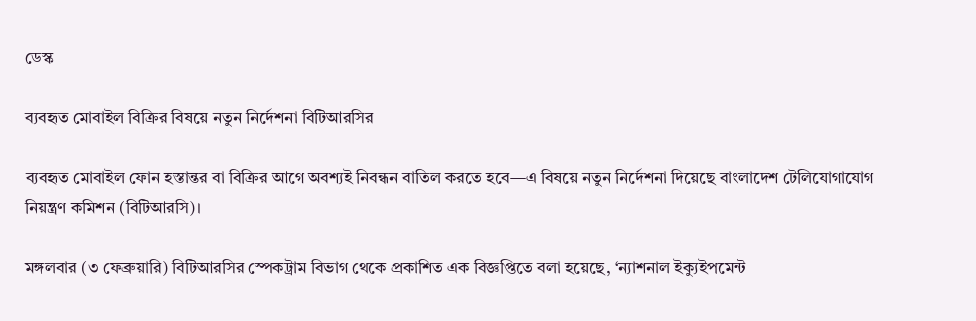ডেস্ক

ব্যবহৃত মোবাইল বিক্রির বিষয়ে নতুন নির্দেশনা বিটিআরসির

ব্যবহৃত মোবাইল ফোন হস্তান্তর বা বিক্রির আগে অবশ্যই নিবন্ধন বাতিল করতে হবে—এ বিষয়ে নতুন নির্দেশনা দিয়েছে বাংলাদেশ টেলিযোগাযোগ নিয়ন্ত্রণ কমিশন (বিটিআরসি)।

মঙ্গলবার (৩ ফেব্রুয়ারি) বিটিআরসির স্পেকট্রাম বিভাগ থেকে প্রকাশিত এক বিজ্ঞপ্তিতে বলা হয়েছে, ‘ন্যাশনাল ইক্যুইপমেন্ট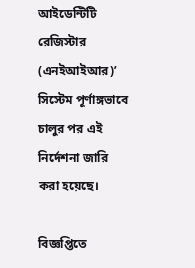আইডেন্টিটি রেজিস্টার (এনইআইআর)’ সিস্টেম পূর্ণাঙ্গভাবে চালুর পর এই নির্দেশনা জারি করা হয়েছে।

বিজ্ঞপ্তিতে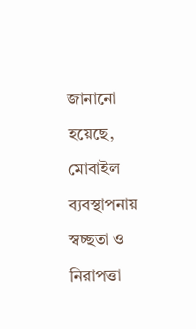জানানো হয়েছে, মোবাইল ব্যবস্থাপনায় স্বচ্ছতা ও নিরাপত্তা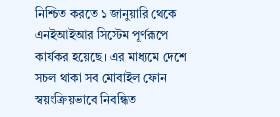নিশ্চিত করতে ১ জানুয়ারি থেকে এনইআইআর সিস্টেম পূর্ণরূপে কার্যকর হয়েছে। এর মাধ্যমে দেশে সচল থাকা সব মোবাইল ফোন স্বয়ংক্রিয়ভাবে নিবন্ধিত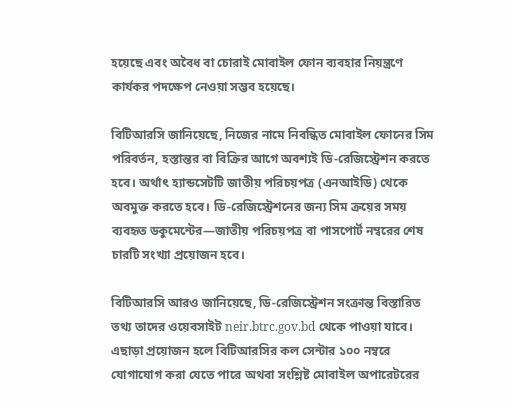হয়েছে এবং অবৈধ বা চোরাই মোবাইল ফোন ব্যবহার নিয়ন্ত্রণে কার্যকর পদক্ষেপ নেওয়া সম্ভব হয়েছে।

বিটিআরসি জানিয়েছে, নিজের নামে নিবন্ধিত মোবাইল ফোনের সিম পরিবর্তন, হস্তান্তর বা বিক্রির আগে অবশ্যই ডি-রেজিস্ট্রেশন করতে হবে। অর্থাৎ হ্যান্ডসেটটি জাতীয় পরিচয়পত্র (এনআইডি) থেকে অবমুক্ত করতে হবে। ডি-রেজিস্ট্রেশনের জন্য সিম ক্রয়ের সময় ব্যবহৃত ডকুমেন্টের—জাতীয় পরিচয়পত্র বা পাসপোর্ট নম্বরের শেষ চারটি সংখ্যা প্রয়োজন হবে।

বিটিআরসি আরও জানিয়েছে, ডি-রেজিস্ট্রেশন সংক্রান্ত বিস্তারিত তথ্য তাদের ওয়েবসাইট neir.btrc.gov.bd থেকে পাওয়া যাবে। এছাড়া প্রয়োজন হলে বিটিআরসির কল সেন্টার ১০০ নম্বরে যোগাযোগ করা যেতে পারে অথবা সংশ্লিষ্ট মোবাইল অপারেটরের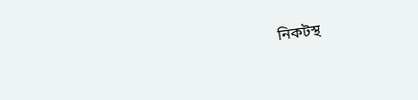নিকটস্থ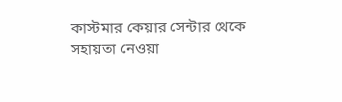কাস্টমার কেয়ার সেন্টার থেকে সহায়তা নেওয়া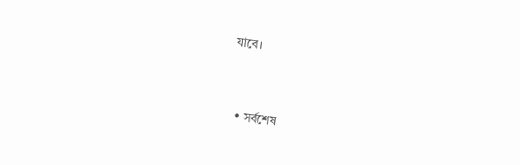যাবে।



  • সর্বশেষ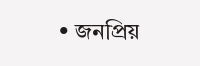• জনপ্রিয়